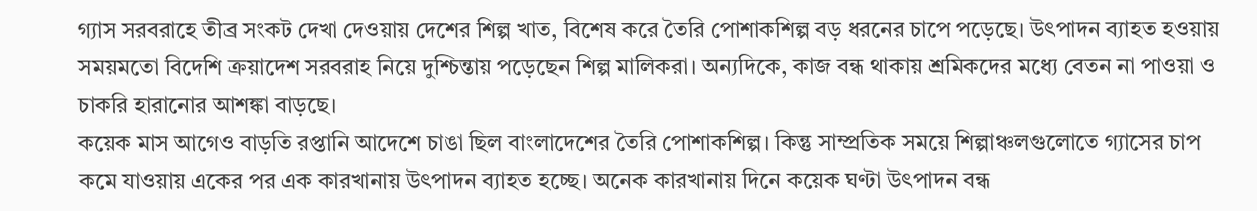গ্যাস সরবরাহে তীব্র সংকট দেখা দেওয়ায় দেশের শিল্প খাত, বিশেষ করে তৈরি পোশাকশিল্প বড় ধরনের চাপে পড়েছে। উৎপাদন ব্যাহত হওয়ায় সময়মতো বিদেশি ক্রয়াদেশ সরবরাহ নিয়ে দুশ্চিন্তায় পড়েছেন শিল্প মালিকরা। অন্যদিকে, কাজ বন্ধ থাকায় শ্রমিকদের মধ্যে বেতন না পাওয়া ও চাকরি হারানোর আশঙ্কা বাড়ছে।
কয়েক মাস আগেও বাড়তি রপ্তানি আদেশে চাঙা ছিল বাংলাদেশের তৈরি পোশাকশিল্প। কিন্তু সাম্প্রতিক সময়ে শিল্পাঞ্চলগুলোতে গ্যাসের চাপ কমে যাওয়ায় একের পর এক কারখানায় উৎপাদন ব্যাহত হচ্ছে। অনেক কারখানায় দিনে কয়েক ঘণ্টা উৎপাদন বন্ধ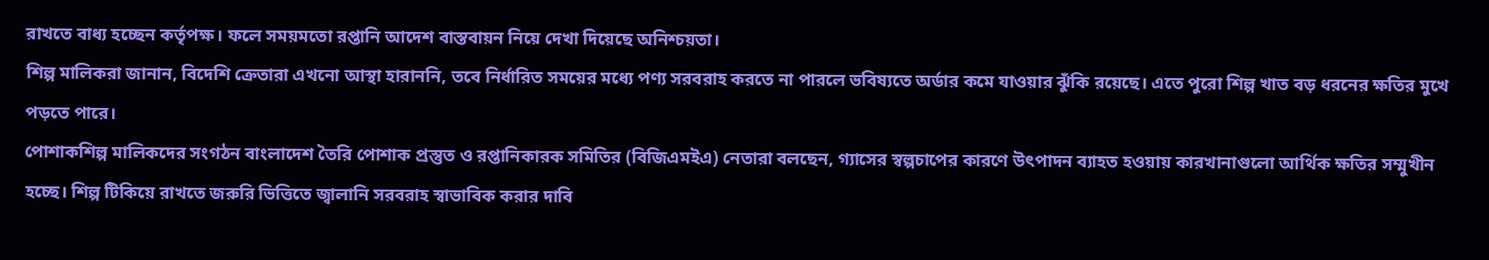রাখতে বাধ্য হচ্ছেন কর্তৃপক্ষ। ফলে সময়মতো রপ্তানি আদেশ বাস্তবায়ন নিয়ে দেখা দিয়েছে অনিশ্চয়তা।
শিল্প মালিকরা জানান, বিদেশি ক্রেতারা এখনো আস্থা হারাননি, তবে নির্ধারিত সময়ের মধ্যে পণ্য সরবরাহ করতে না পারলে ভবিষ্যতে অর্ডার কমে যাওয়ার ঝুঁকি রয়েছে। এতে পুরো শিল্প খাত বড় ধরনের ক্ষতির মুখে পড়তে পারে।
পোশাকশিল্প মালিকদের সংগঠন বাংলাদেশ তৈরি পোশাক প্রস্তুত ও রপ্তানিকারক সমিতির (বিজিএমইএ) নেতারা বলছেন, গ্যাসের স্বল্পচাপের কারণে উৎপাদন ব্যাহত হওয়ায় কারখানাগুলো আর্থিক ক্ষতির সম্মুখীন হচ্ছে। শিল্প টিকিয়ে রাখতে জরুরি ভিত্তিতে জ্বালানি সরবরাহ স্বাভাবিক করার দাবি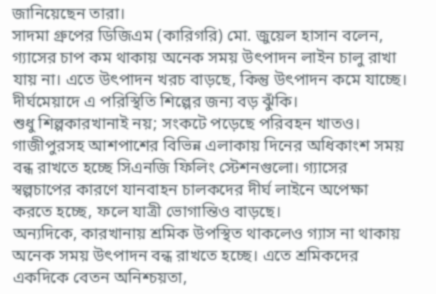জানিয়েছেন তারা।
সাদমা গ্রুপের ডিজিএম (কারিগরি) মো. জুয়েল হাসান বলেন, গ্যাসের চাপ কম থাকায় অনেক সময় উৎপাদন লাইন চালু রাখা যায় না। এতে উৎপাদন খরচ বাড়ছে, কিন্তু উৎপাদন কমে যাচ্ছে। দীর্ঘমেয়াদে এ পরিস্থিতি শিল্পের জন্য বড় ঝুঁকি।
শুধু শিল্পকারখানাই নয়; সংকটে পড়েছে পরিবহন খাতও। গাজীপুরসহ আশপাশের বিভিন্ন এলাকায় দিনের অধিকাংশ সময় বন্ধ রাখতে হচ্ছে সিএনজি ফিলিং স্টেশনগুলো। গ্যাসের স্বল্পচাপের কারণে যানবাহন চালকদের দীর্ঘ লাইনে অপেক্ষা করতে হচ্ছে, ফলে যাত্রী ভোগান্তিও বাড়ছে।
অন্যদিকে, কারখানায় শ্রমিক উপস্থিত থাকলেও গ্যাস না থাকায় অনেক সময় উৎপাদন বন্ধ রাখতে হচ্ছে। এতে শ্রমিকদের একদিকে বেতন অনিশ্চয়তা,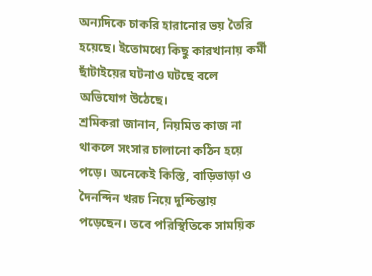অন্যদিকে চাকরি হারানোর ভয় তৈরি হয়েছে। ইতোমধ্যে কিছু কারখানায় কর্মী ছাঁটাইয়ের ঘটনাও ঘটছে বলে অভিযোগ উঠেছে।
শ্রমিকরা জানান, নিয়মিত কাজ না থাকলে সংসার চালানো কঠিন হয়ে পড়ে। অনেকেই কিস্তি, বাড়িভাড়া ও দৈনন্দিন খরচ নিয়ে দুশ্চিন্তায় পড়েছেন। তবে পরিস্থিতিকে সাময়িক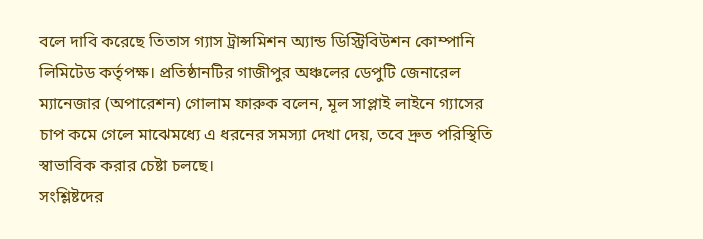বলে দাবি করেছে তিতাস গ্যাস ট্রান্সমিশন অ্যান্ড ডিস্ট্রিবিউশন কোম্পানি লিমিটেড কর্তৃপক্ষ। প্রতিষ্ঠানটির গাজীপুর অঞ্চলের ডেপুটি জেনারেল ম্যানেজার (অপারেশন) গোলাম ফারুক বলেন, মূল সাপ্লাই লাইনে গ্যাসের চাপ কমে গেলে মাঝেমধ্যে এ ধরনের সমস্যা দেখা দেয়, তবে দ্রুত পরিস্থিতি স্বাভাবিক করার চেষ্টা চলছে।
সংশ্লিষ্টদের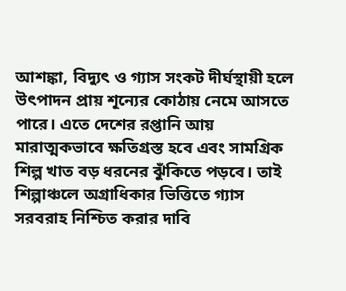আশঙ্কা, বিদ্যুৎ ও গ্যাস সংকট দীর্ঘস্থায়ী হলে উৎপাদন প্রায় শূন্যের কোঠায় নেমে আসতে পারে। এতে দেশের রপ্তানি আয় মারাত্মকভাবে ক্ষতিগ্রস্ত হবে এবং সামগ্রিক শিল্প খাত বড় ধরনের ঝুঁকিতে পড়বে। তাই শিল্পাঞ্চলে অগ্রাধিকার ভিত্তিতে গ্যাস সরবরাহ নিশ্চিত করার দাবি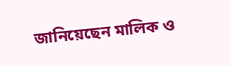জানিয়েছেন মালিক ও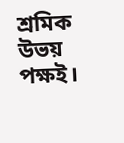শ্রমিক উভয় পক্ষই।